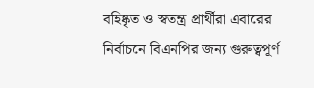বহিষ্কৃত ও স্বতন্ত্র প্রার্থীরা এবারের নির্বাচনে বিএনপির জন্য গুরুত্বপূর্ণ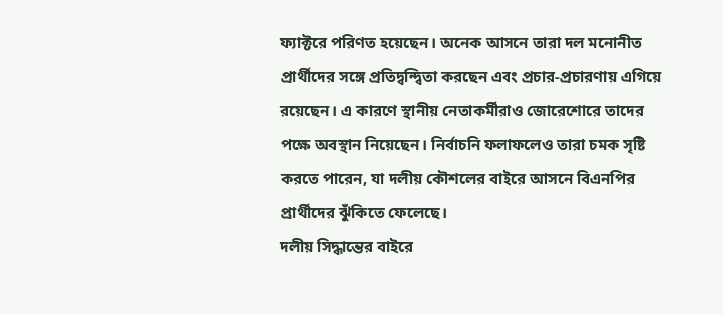ফ্যাক্টরে পরিণত হয়েছেন। অনেক আসনে তারা দল মনোনীত প্রার্থীদের সঙ্গে প্রতিদ্বন্দ্বিতা করছেন এবং প্রচার-প্রচারণায় এগিয়ে রয়েছেন। এ কারণে স্থানীয় নেতাকর্মীরাও জোরেশোরে তাদের পক্ষে অবস্থান নিয়েছেন। নির্বাচনি ফলাফলেও তারা চমক সৃষ্টি করতে পারেন, যা দলীয় কৌশলের বাইরে আসনে বিএনপির প্রার্থীদের ঝুঁকিতে ফেলেছে।
দলীয় সিদ্ধান্তের বাইরে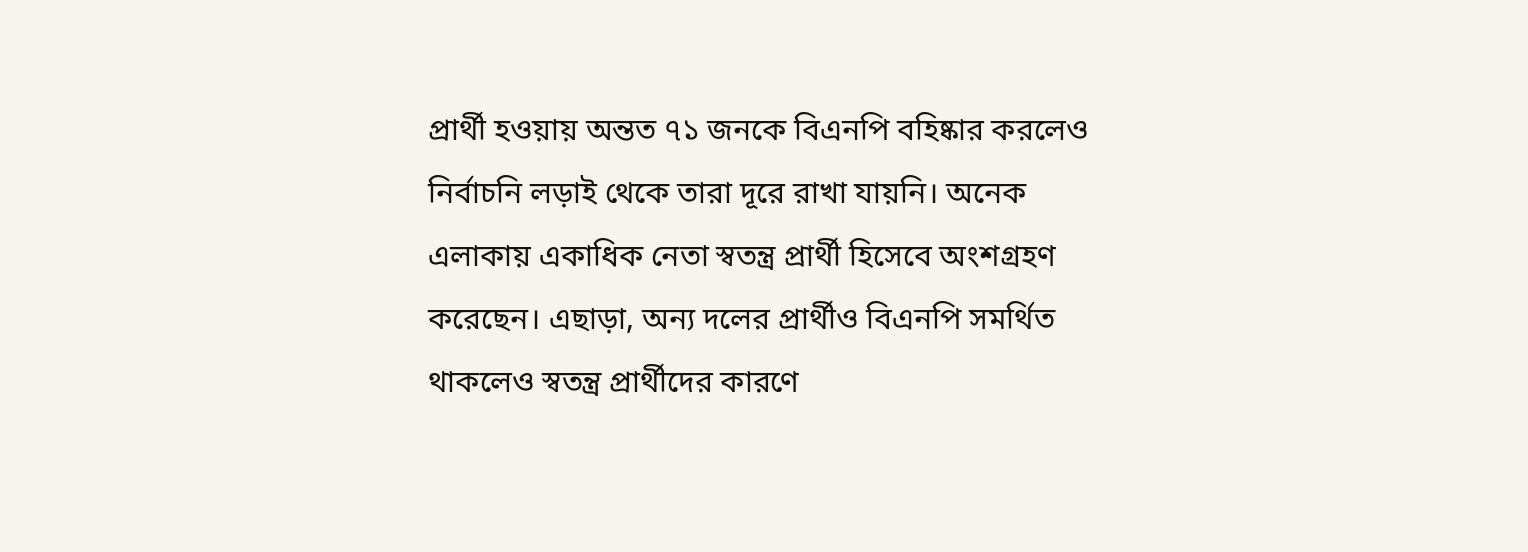প্রার্থী হওয়ায় অন্তত ৭১ জনকে বিএনপি বহিষ্কার করলেও নির্বাচনি লড়াই থেকে তারা দূরে রাখা যায়নি। অনেক এলাকায় একাধিক নেতা স্বতন্ত্র প্রার্থী হিসেবে অংশগ্রহণ করেছেন। এছাড়া, অন্য দলের প্রার্থীও বিএনপি সমর্থিত থাকলেও স্বতন্ত্র প্রার্থীদের কারণে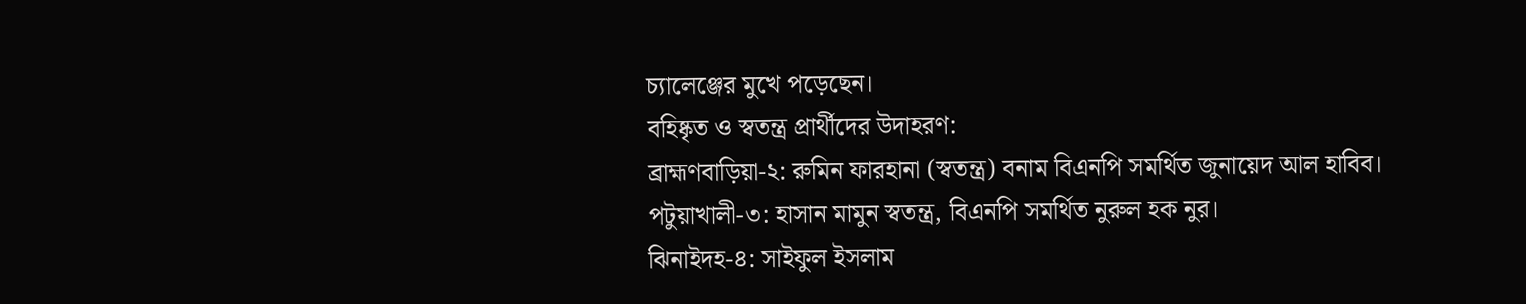চ্যালেঞ্জের মুখে পড়েছেন।
বহিষ্কৃত ও স্বতন্ত্র প্রার্থীদের উদাহরণ:
ব্রাহ্মণবাড়িয়া-২: রুমিন ফারহানা (স্বতন্ত্র) বনাম বিএনপি সমর্থিত জুনায়েদ আল হাবিব।
পটুয়াখালী-৩: হাসান মামুন স্বতন্ত্র, বিএনপি সমর্থিত নুরুল হক নুর।
ঝিনাইদহ-৪: সাইফুল ইসলাম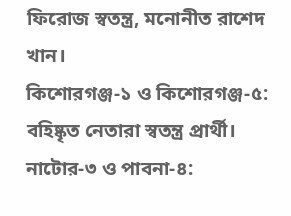ফিরোজ স্বতন্ত্র, মনোনীত রাশেদ খান।
কিশোরগঞ্জ-১ ও কিশোরগঞ্জ-৫: বহিষ্কৃত নেতারা স্বতন্ত্র প্রার্থী।
নাটোর-৩ ও পাবনা-৪: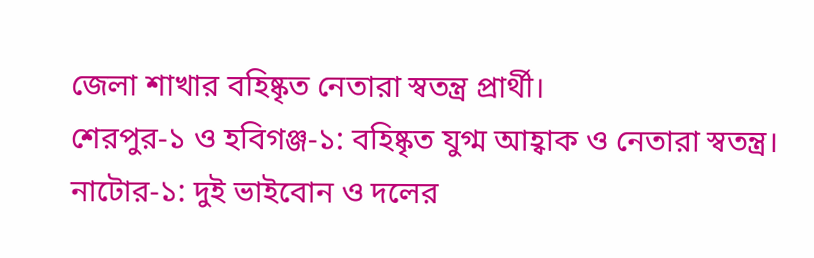জেলা শাখার বহিষ্কৃত নেতারা স্বতন্ত্র প্রার্থী।
শেরপুর-১ ও হবিগঞ্জ-১: বহিষ্কৃত যুগ্ম আহ্বাক ও নেতারা স্বতন্ত্র।
নাটোর-১: দুই ভাইবোন ও দলের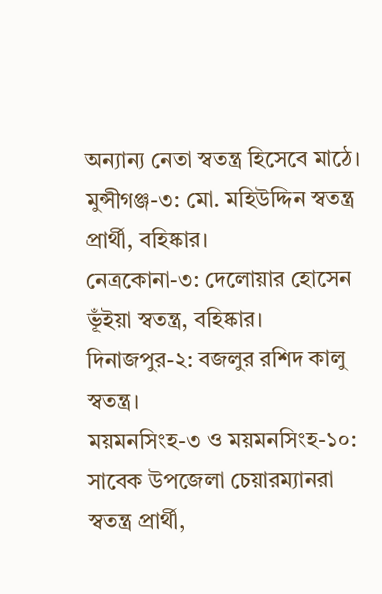অন্যান্য নেতা স্বতন্ত্র হিসেবে মাঠে।
মুন্সীগঞ্জ-৩: মো. মহিউদ্দিন স্বতন্ত্র প্রার্থী, বহিষ্কার।
নেত্রকোনা-৩: দেলোয়ার হোসেন ভূঁইয়া স্বতন্ত্র, বহিষ্কার।
দিনাজপুর-২: বজলুর রশিদ কালু স্বতন্ত্র।
ময়মনসিংহ-৩ ও ময়মনসিংহ-১০: সাবেক উপজেলা চেয়ারম্যানরা স্বতন্ত্র প্রার্থী,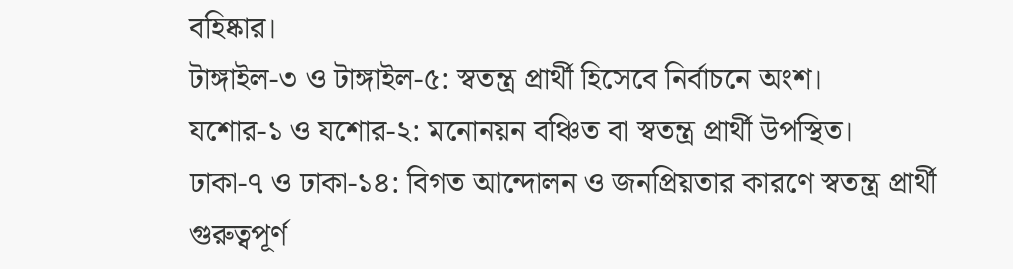বহিষ্কার।
টাঙ্গাইল-৩ ও টাঙ্গাইল-৫: স্বতন্ত্র প্রার্থী হিসেবে নির্বাচনে অংশ।
যশোর-১ ও যশোর-২: মনোনয়ন বঞ্চিত বা স্বতন্ত্র প্রার্থী উপস্থিত।
ঢাকা-৭ ও ঢাকা-১৪: বিগত আন্দোলন ও জনপ্রিয়তার কারণে স্বতন্ত্র প্রার্থী গুরুত্বপূর্ণ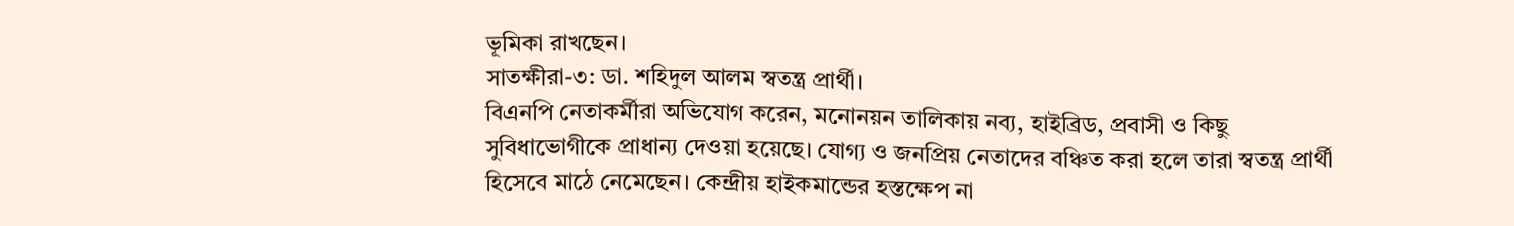ভূমিকা রাখছেন।
সাতক্ষীরা-৩: ডা. শহিদুল আলম স্বতন্ত্র প্রার্থী।
বিএনপি নেতাকর্মীরা অভিযোগ করেন, মনোনয়ন তালিকায় নব্য, হাইব্রিড, প্রবাসী ও কিছু সুবিধাভোগীকে প্রাধান্য দেওয়া হয়েছে। যোগ্য ও জনপ্রিয় নেতাদের বঞ্চিত করা হলে তারা স্বতন্ত্র প্রার্থী হিসেবে মাঠে নেমেছেন। কেন্দ্রীয় হাইকমান্ডের হস্তক্ষেপ না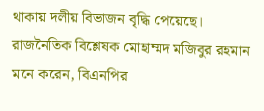থাকায় দলীয় বিভাজন বৃদ্ধি পেয়েছে।
রাজনৈতিক বিশ্লেষক মোহাম্মদ মজিবুর রহমান মনে করেন, বিএনপির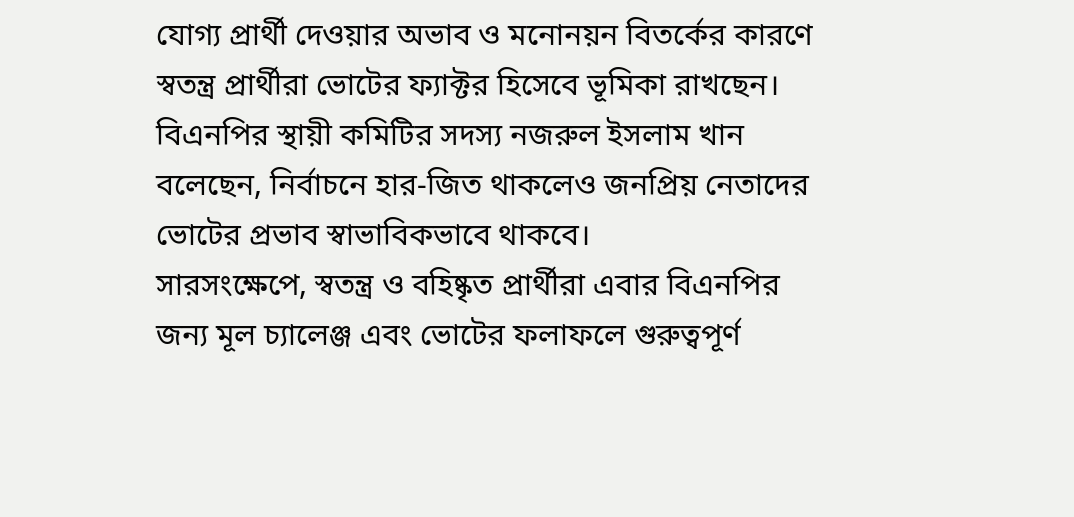যোগ্য প্রার্থী দেওয়ার অভাব ও মনোনয়ন বিতর্কের কারণে স্বতন্ত্র প্রার্থীরা ভোটের ফ্যাক্টর হিসেবে ভূমিকা রাখছেন। বিএনপির স্থায়ী কমিটির সদস্য নজরুল ইসলাম খান বলেছেন, নির্বাচনে হার-জিত থাকলেও জনপ্রিয় নেতাদের ভোটের প্রভাব স্বাভাবিকভাবে থাকবে।
সারসংক্ষেপে, স্বতন্ত্র ও বহিষ্কৃত প্রার্থীরা এবার বিএনপির জন্য মূল চ্যালেঞ্জ এবং ভোটের ফলাফলে গুরুত্বপূর্ণ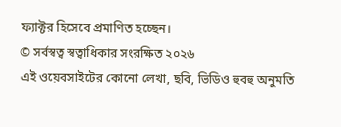ফ্যাক্টর হিসেবে প্রমাণিত হচ্ছেন।
© সর্বস্বত্ব স্বত্বাধিকার সংরক্ষিত ২০২৬
এই ওয়েবসাইটের কোনো লেখা, ছবি, ভিডিও হুবহু অনুমতি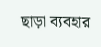ছাড়া ব্যবহার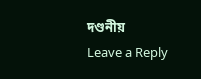দণ্ডনীয়
Leave a Reply